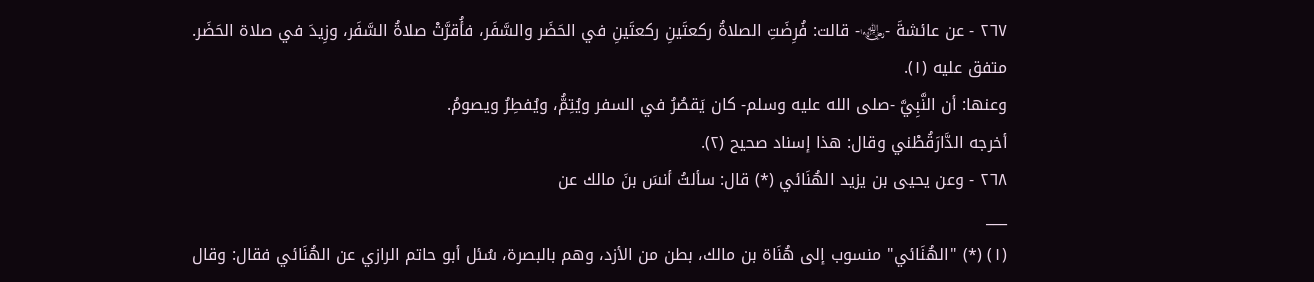٢٦٧ - عن عائشةَ -﵄- قالت: فُرِضَتِ الصلاةُ ركعتَينِ ركعتَينِ في الحَضَر والسَّفَر، فأُقرَّتْ صلاةُ السَّفَر، وزِيدَ في صلاة الحَضَر.
متفق عليه (١).
وعنها: أن النَّبِيَّ -صلى الله عليه وسلم- كان يَقصُرُ في السفر ويُتِمُّ، ويُفطِرُ ويصومُ.
أخرجه الدَّارَقُطْني وقال: هذا إسناد صحيح (٢).
٢٦٨ - وعن يحيى بن يزيد الهُنَائي (*) قال: سألتُ أنسَ بنَ مالك عن
___
(١) (*) "الهُنَائي" منسوب إلى هُنَاة بن مالك، بطن من الأزد، وهم بالبصرة، سُئل أبو حاتم الرازي عن الهُنَائي فقال: وقال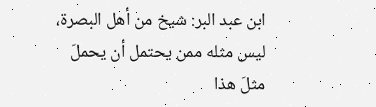ابن عبد البر: شيخ من أهل البصرة، ليس مثله ممن يحتمل أن يحملَ مثلَ هذا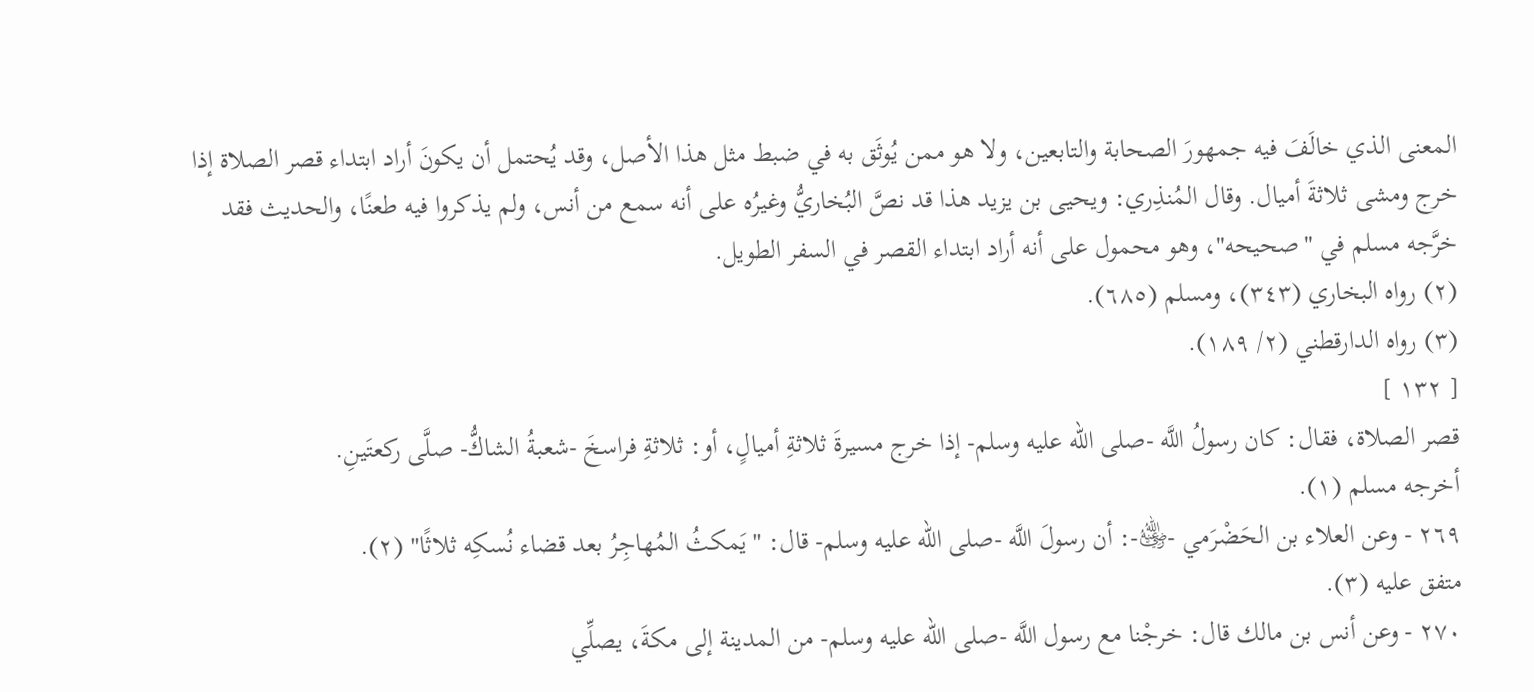المعنى الذي خالَفَ فيه جمهورَ الصحابة والتابعين، ولا هو ممن يُوثَق به في ضبط مثل هذا الأصل، وقد يُحتمل أن يكونَ أراد ابتداء قصر الصلاة إذا خرج ومشى ثلاثةَ أميال. وقال المُنذِري: ويحيى بن يزيد هذا قد نصَّ البُخاريُّ وغيرُه على أنه سمع من أنس، ولم يذكروا فيه طعنًا، والحديث فقد خرَّجه مسلم في "صحيحه"، وهو محمول على أنه أراد ابتداء القصر في السفر الطويل.
(٢) رواه البخاري (٣٤٣)، ومسلم (٦٨٥).
(٣) رواه الدارقطني (٢/ ١٨٩).
[ ١٣٢ ]
قصر الصلاة، فقال: كان رسولُ اللَّه -صلى الله عليه وسلم- إذا خرج مسيرةَ ثلاثةِ أميالٍ، أو: ثلاثةِ فراسخَ -شعبةُ الشاكُّ- صلَّى ركعتَينِ.
أخرجه مسلم (١).
٢٦٩ - وعن العلاء بن الحَضْرَمي -﵁-: أن رسولَ اللَّه -صلى الله عليه وسلم- قال: "يَمكثُ المُهاجِرُ بعد قضاء نُسكِه ثلاثًا" (٢).
متفق عليه (٣).
٢٧٠ - وعن أنس بن مالك قال: خرجْنا مع رسول اللَّه -صلى الله عليه وسلم- من المدينة إلى مكةَ، يصلِّي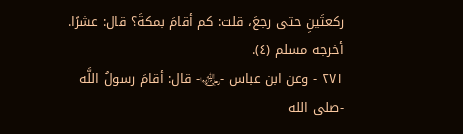ركعتَينِ حتى رجعَ، قلت: كم أقامَ بمكةَ؟ قال: عشرًا.
أخرجه مسلم (٤).
٢٧١ - وعن ابن عباس -﵄- قال: أقامَ رسولُ اللَّه -صلى الله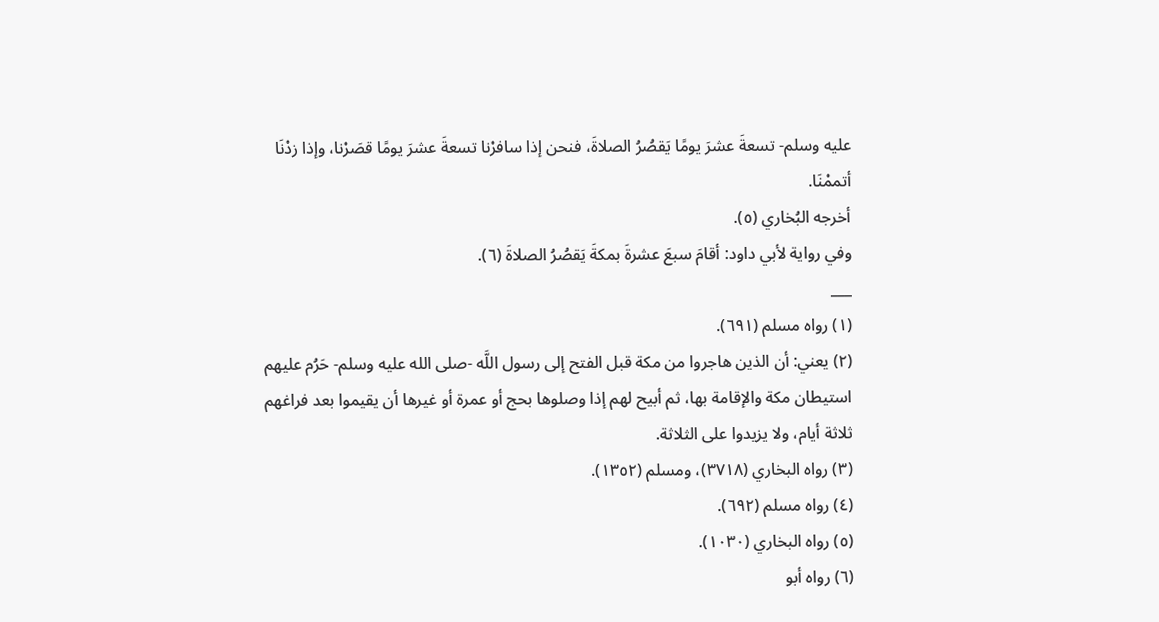عليه وسلم- تسعةَ عشرَ يومًا يَقصُرُ الصلاةَ، فنحن إذا سافرْنا تسعةَ عشرَ يومًا قصَرْنا، وإذا زدْنَا أتممْنَا.
أخرجه البُخاري (٥).
وفي رواية لأبي داود: أقامَ سبعَ عشرةَ بمكةَ يَقصُرُ الصلاةَ (٦).
___
(١) رواه مسلم (٦٩١).
(٢) يعني: أن الذين هاجروا من مكة قبل الفتح إلى رسول اللَّه -صلى الله عليه وسلم- حَرُم عليهم استيطان مكة والإقامة بها، ثم أبيح لهم إذا وصلوها بحج أو عمرة أو غيرها أن يقيموا بعد فراغهم ثلاثة أيام، ولا يزيدوا على الثلاثة.
(٣) رواه البخاري (٣٧١٨)، ومسلم (١٣٥٢).
(٤) رواه مسلم (٦٩٢).
(٥) رواه البخاري (١٠٣٠).
(٦) رواه أبو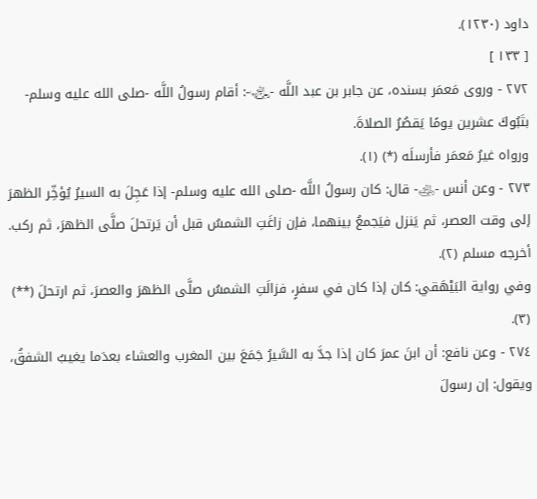داود (١٢٣٠).
[ ١٣٣ ]
٢٧٢ - وروى مَعمَر بسنده، عن جابر بن عبد اللَّه -﵄-: أقام رسولُ اللَّه -صلى الله عليه وسلم- بتَبُوكَ عشرين يومًا يَقصُرُ الصلاةَ.
ورواه غيرُ مَعمَر فأرسلَه (*) (١).
٢٧٣ - وعن أنس -﵁- قال: كان رسولُ اللَّه -صلى الله عليه وسلم- إذا عَجِلَ به السيرُ يُؤخِّر الظهرَ إلى وقت العصر، ثم يَنزل فيَجمعُ بينهما، فإن زاغَتِ الشمسُ قبل أن يَرتحلَ صلَّى الظهرَ، ثم ركب.
أخرجه مسلم (٢).
وفي رواية البَيْهَقي: كان إذا كان في سفرٍ، فزالَتِ الشمسُ صلَّى الظهرَ والعصرَ، ثم ارتحلَ (**) (٣).
٢٧٤ - وعن نافع: أن ابنَ عمرَ كان إذا جدَّ به السَّيرُ جَمَعَ بين المغرب والعشاء بعدَما يغيبُ الشفقُ، ويقول: إن رسولَ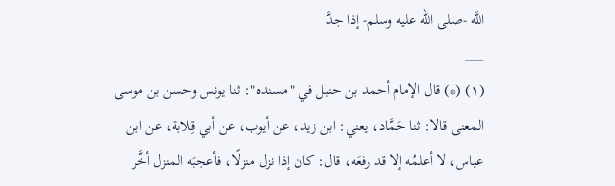اللَّه -صلى الله عليه وسلم- إذا جدَّ
___
(١) (*) قال الإمام أحمد بن حنبل في "مسنده": ثنا يونس وحسن بن موسى المعنى قالا: ثنا حَمَّاد، يعني: ابن زيد، عن أيوب، عن أبي قِلابة، عن ابن عباس، لا أعلمُه إلا قد رفعَه، قال: كان إذا نزل منزلًا، فأعجبَه المنزل أخَّر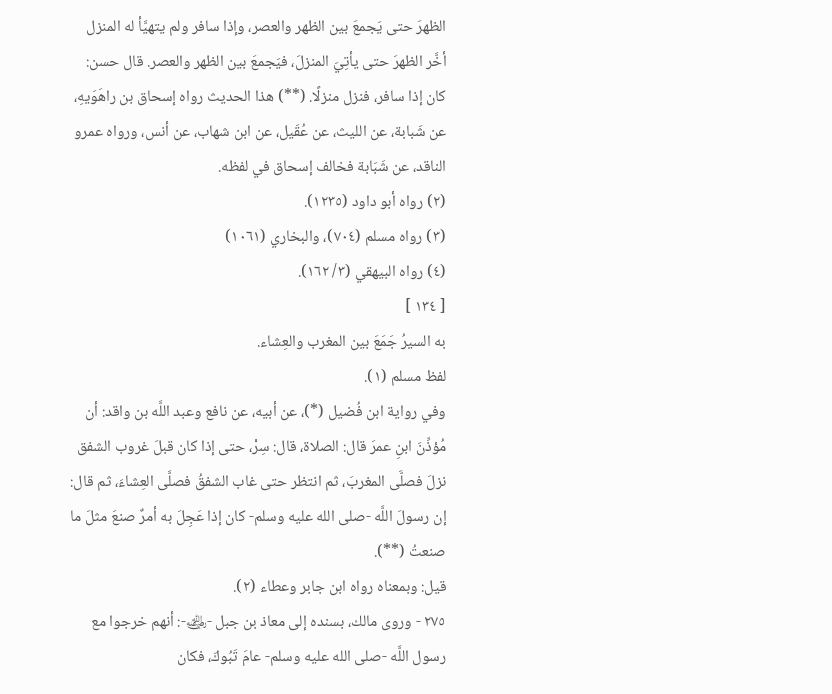الظهرَ حتى يَجمعَ بين الظهر والعصر، وإذا سافر ولم يتهيَّأ له المنزل أخَّر الظهرَ حتى يأتِيَ المنزلَ، فيَجمعَ بين الظهر والعصر. قال حسن: كان إذا سافر، فنزل منزلًا. (**) هذا الحديث رواه إسحاق بن راهَوَيهِ، عن شَبابة، عن الليث، عن عُقَيل، عن ابن شهاب، عن أنس، ورواه عمرو الناقد، عن شَبَابة فخالف إسحاق في لفظه.
(٢) رواه أبو داود (١٢٣٥).
(٣) رواه مسلم (٧٠٤)، والبخاري (١٠٦١)
(٤) رواه البيهقي (٣/ ١٦٢).
[ ١٣٤ ]
به السيرُ جَمَعَ بين المغرب والعِشاء.
لفظ مسلم (١).
وفي رواية ابن فُضيل (*)، عن أبيه، عن نافع وعبد اللَّه بن واقد: أن مُؤذِّنَ ابنِ عمرَ قال: الصلاة، قال: سِرْ، حتى إذا كان قبلَ غروب الشفق نزلَ فصلَّى المغربَ، ثم انتظر حتى غاب الشفقُ فصلَّى العِشاءَ، ثم قال: إن رسولَ اللَّه -صلى الله عليه وسلم- كان إذا عَجِلَ به أمرٌ صنعَ مثلَ ما صنعتُ (**).
قيل: وبمعناه رواه ابن جابر وعطاء (٢).
٢٧٥ - وروى مالك، بسنده إلى معاذ بن جبل -﵁-: أنهم خرجوا مع رسول اللَّه -صلى الله عليه وسلم- عامَ تَبُوكَ، فكان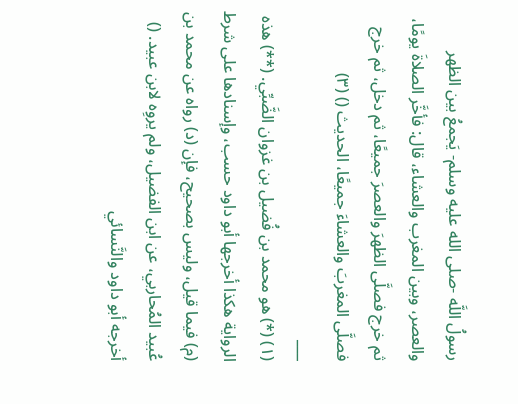رسولُ اللَّه -صلى الله عليه وسلم- يَجمعُ بين الظهر والعصر، وبين المغرب والعشاء، قال: فأخَّر الصلاةَ يومًا، ثم خرج فصلَّى الظهرَ والعصرَ جميعًا، ثم دخل، ثم خرج فصلَّى المغربَ والعشاءَ جميعًا، الحديث () (٣)
___
(١) (*) هو محمد بن فُضيل بن غزوان الضَّبِّي. (**) هذه الرواية هكذا أخرجها أبو داود حسب، وإسنادها على شرط (م) فيما قيل، وليس بصحيح، فإن (د) رواه عن محمد بن عُبيد المُحاربي، عن ابن الفضيل، ولم يروِه لابن عبيد. () أخرجه أبو داود والنَّسائي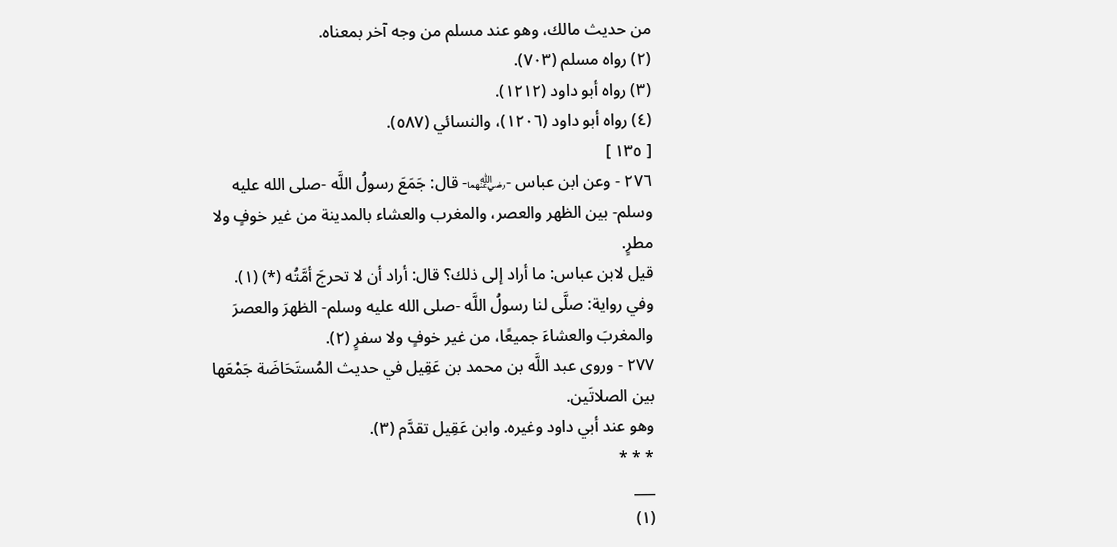من حديث مالك، وهو عند مسلم من وجه آخر بمعناه.
(٢) رواه مسلم (٧٠٣).
(٣) رواه أبو داود (١٢١٢).
(٤) رواه أبو داود (١٢٠٦)، والنسائي (٥٨٧).
[ ١٣٥ ]
٢٧٦ - وعن ابن عباس -﵄- قال: جَمَعَ رسولُ اللَّه -صلى الله عليه وسلم- بين الظهر والعصر، والمغرب والعشاء بالمدينة من غير خوفٍ ولا مطرٍ.
قيل لابن عباس: ما أراد إلى ذلك؟ قال: أراد أن لا تحرجَ أمَّتُه (*) (١).
وفي رواية: صلَّى لنا رسولُ اللَّه -صلى الله عليه وسلم- الظهرَ والعصرَ والمغربَ والعشاءَ جميعًا، من غير خوفٍ ولا سفرٍ (٢).
٢٧٧ - وروى عبد اللَّه بن محمد بن عَقِيل في حديث المُستَحَاضَة جَمْعَها بين الصلاتَين.
وهو عند أبي داود وغيره. وابن عَقِيل تقدَّم (٣).
* * *
___
(١)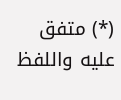(*) متفق عليه واللفظ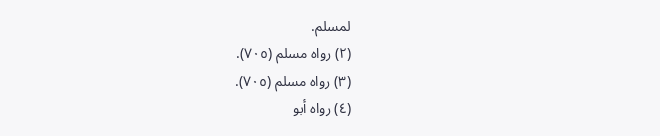لمسلم.
(٢) رواه مسلم (٧٠٥).
(٣) رواه مسلم (٧٠٥).
(٤) رواه أبو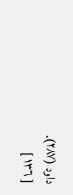داود (٢٨٧).
[ ١٣٦ ]